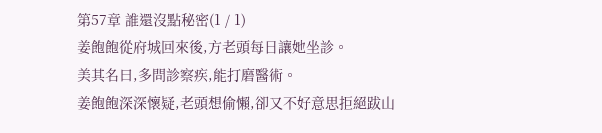第57章 誰還沒點秘密(1 / 1)
姜飽飽從府城回來後,方老頭每日讓她坐診。
美其名曰,多問診察疾,能打磨醫術。
姜飽飽深深懷疑,老頭想偷懶,卻又不好意思拒絕跋山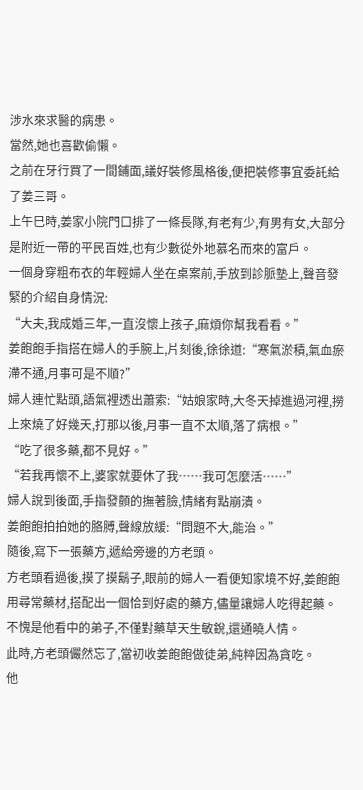涉水來求醫的病患。
當然,她也喜歡偷懶。
之前在牙行買了一間鋪面,議好裝修風格後,便把裝修事宜委託給了姜三哥。
上午巳時,姜家小院門口排了一條長隊,有老有少,有男有女,大部分是附近一帶的平民百姓,也有少數從外地慕名而來的富戶。
一個身穿粗布衣的年輕婦人坐在桌案前,手放到診脈墊上,聲音發緊的介紹自身情況:
“大夫,我成婚三年,一直沒懷上孩子,麻煩你幫我看看。”
姜飽飽手指搭在婦人的手腕上,片刻後,徐徐道:“寒氣淤積,氣血瘀滯不通,月事可是不順?”
婦人連忙點頭,語氣裡透出蕭索:“姑娘家時,大冬天掉進過河裡,撈上來燒了好幾天,打那以後,月事一直不太順,落了病根。”
“吃了很多藥,都不見好。”
“若我再懷不上,婆家就要休了我……我可怎麼活……”
婦人說到後面,手指發顫的撫著臉,情緒有點崩潰。
姜飽飽拍拍她的胳膊,聲線放緩:“問題不大,能治。”
隨後,寫下一張藥方,遞給旁邊的方老頭。
方老頭看過後,摸了摸鬍子,眼前的婦人一看便知家境不好,姜飽飽用尋常藥材,搭配出一個恰到好處的藥方,儘量讓婦人吃得起藥。
不愧是他看中的弟子,不僅對藥草天生敏銳,還通曉人情。
此時,方老頭儼然忘了,當初收姜飽飽做徒弟,純粹因為貪吃。
他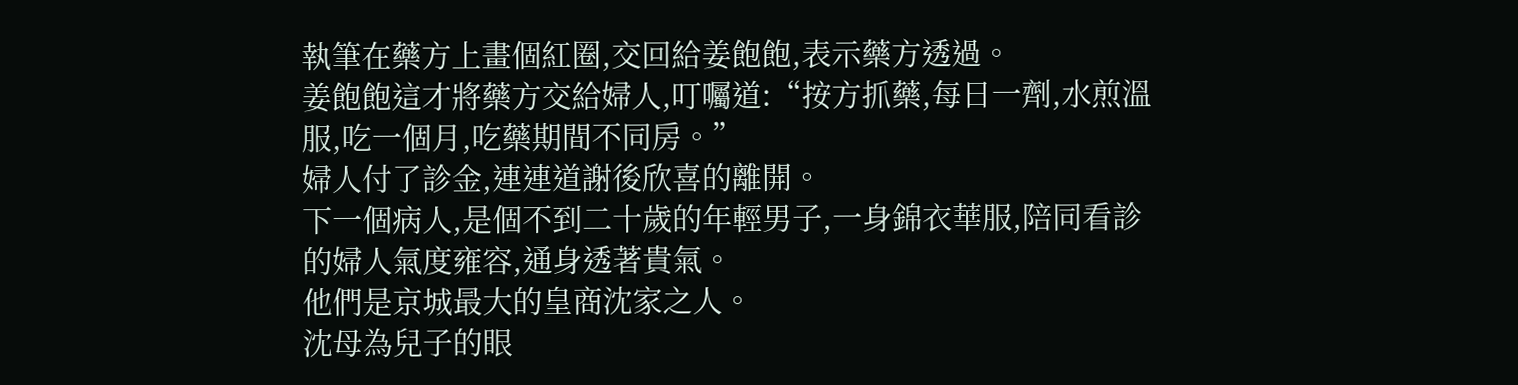執筆在藥方上畫個紅圈,交回給姜飽飽,表示藥方透過。
姜飽飽這才將藥方交給婦人,叮囑道:“按方抓藥,每日一劑,水煎溫服,吃一個月,吃藥期間不同房。”
婦人付了診金,連連道謝後欣喜的離開。
下一個病人,是個不到二十歲的年輕男子,一身錦衣華服,陪同看診的婦人氣度雍容,通身透著貴氣。
他們是京城最大的皇商沈家之人。
沈母為兒子的眼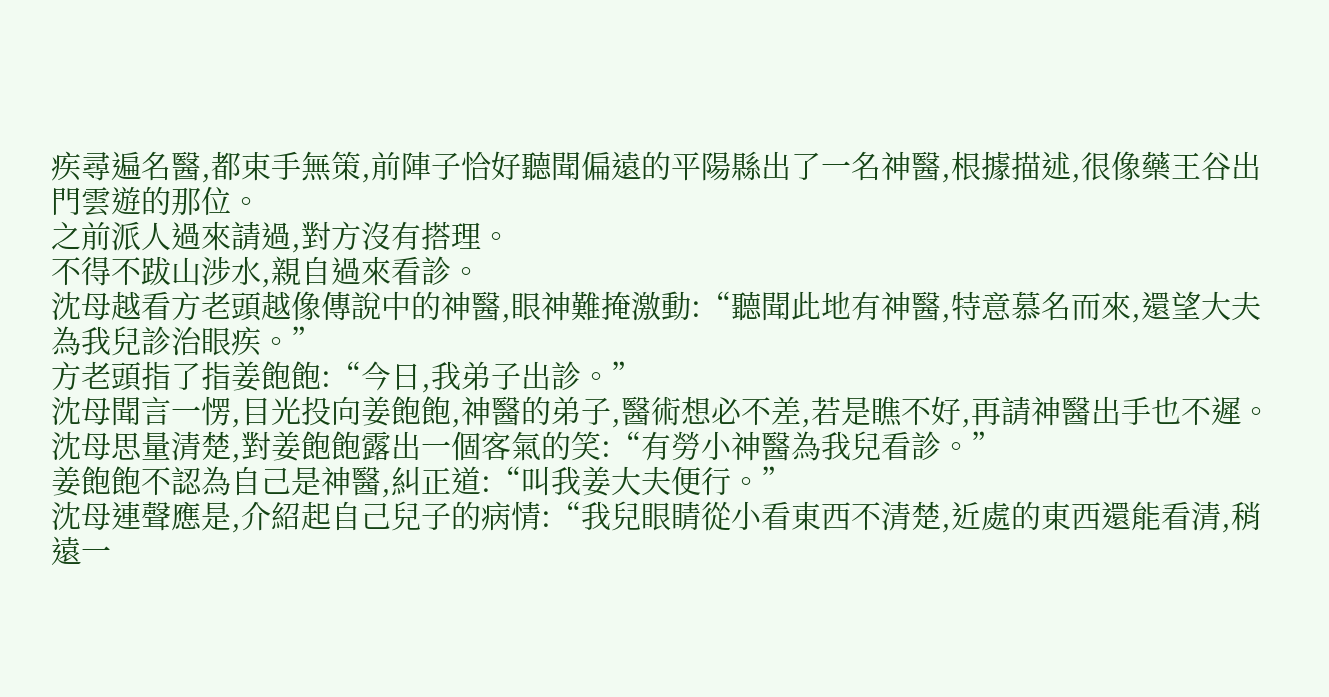疾尋遍名醫,都束手無策,前陣子恰好聽聞偏遠的平陽縣出了一名神醫,根據描述,很像藥王谷出門雲遊的那位。
之前派人過來請過,對方沒有搭理。
不得不跋山涉水,親自過來看診。
沈母越看方老頭越像傳說中的神醫,眼神難掩激動:“聽聞此地有神醫,特意慕名而來,還望大夫為我兒診治眼疾。”
方老頭指了指姜飽飽:“今日,我弟子出診。”
沈母聞言一愣,目光投向姜飽飽,神醫的弟子,醫術想必不差,若是瞧不好,再請神醫出手也不遲。
沈母思量清楚,對姜飽飽露出一個客氣的笑:“有勞小神醫為我兒看診。”
姜飽飽不認為自己是神醫,糾正道:“叫我姜大夫便行。”
沈母連聲應是,介紹起自己兒子的病情:“我兒眼睛從小看東西不清楚,近處的東西還能看清,稍遠一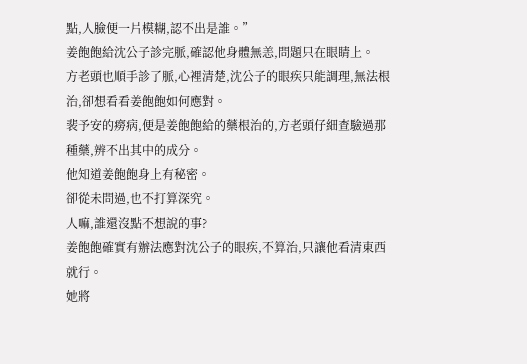點,人臉便一片模糊,認不出是誰。”
姜飽飽給沈公子診完脈,確認他身體無恙,問題只在眼睛上。
方老頭也順手診了脈,心裡清楚,沈公子的眼疾只能調理,無法根治,卻想看看姜飽飽如何應對。
裴予安的癆病,便是姜飽飽給的藥根治的,方老頭仔細查驗過那種藥,辨不出其中的成分。
他知道姜飽飽身上有秘密。
卻從未問過,也不打算深究。
人嘛,誰還沒點不想說的事?
姜飽飽確實有辦法應對沈公子的眼疾,不算治,只讓他看清東西就行。
她將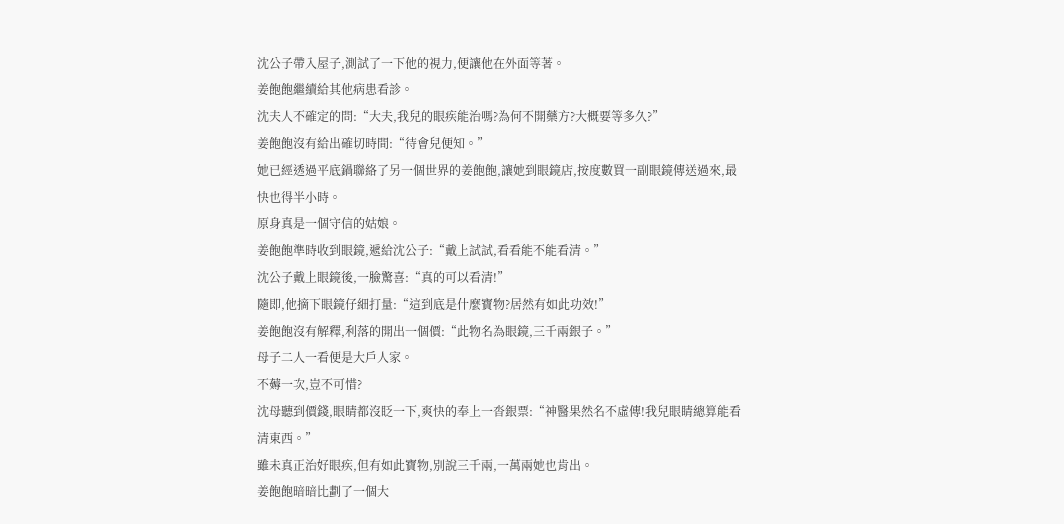沈公子帶入屋子,測試了一下他的視力,便讓他在外面等著。
姜飽飽繼續給其他病患看診。
沈夫人不確定的問:“大夫,我兒的眼疾能治嗎?為何不開藥方?大概要等多久?”
姜飽飽沒有給出確切時間:“待會兒便知。”
她已經透過平底鍋聯絡了另一個世界的姜飽飽,讓她到眼鏡店,按度數買一副眼鏡傳送過來,最快也得半小時。
原身真是一個守信的姑娘。
姜飽飽準時收到眼鏡,遞給沈公子:“戴上試試,看看能不能看清。”
沈公子戴上眼鏡後,一臉驚喜:“真的可以看清!”
隨即,他摘下眼鏡仔細打量:“這到底是什麼寶物?居然有如此功效!”
姜飽飽沒有解釋,利落的開出一個價:“此物名為眼鏡,三千兩銀子。”
母子二人一看便是大戶人家。
不薅一次,豈不可惜?
沈母聽到價錢,眼睛都沒眨一下,爽快的奉上一沓銀票:“神醫果然名不虛傳!我兒眼睛總算能看清東西。”
雖未真正治好眼疾,但有如此寶物,別說三千兩,一萬兩她也肯出。
姜飽飽暗暗比劃了一個大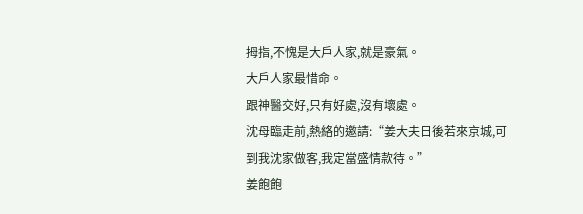拇指,不愧是大戶人家,就是豪氣。
大戶人家最惜命。
跟神醫交好,只有好處,沒有壞處。
沈母臨走前,熱絡的邀請:“姜大夫日後若來京城,可到我沈家做客,我定當盛情款待。”
姜飽飽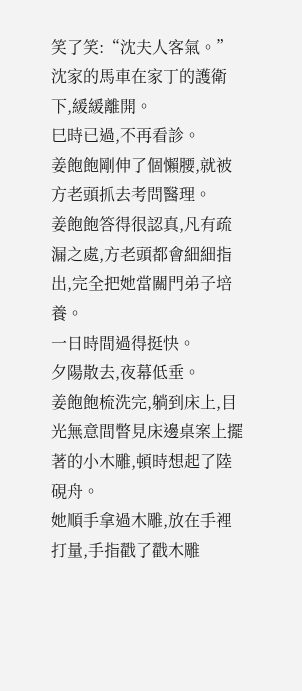笑了笑:“沈夫人客氣。”
沈家的馬車在家丁的護衛下,緩緩離開。
巳時已過,不再看診。
姜飽飽剛伸了個懶腰,就被方老頭抓去考問醫理。
姜飽飽答得很認真,凡有疏漏之處,方老頭都會細細指出,完全把她當關門弟子培養。
一日時間過得挺快。
夕陽散去,夜幕低垂。
姜飽飽梳洗完,躺到床上,目光無意間瞥見床邊桌案上擺著的小木雕,頓時想起了陸硯舟。
她順手拿過木雕,放在手裡打量,手指戳了戳木雕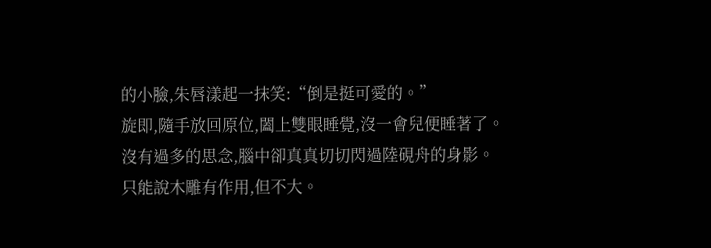的小臉,朱唇漾起一抹笑:“倒是挺可愛的。”
旋即,隨手放回原位,闔上雙眼睡覺,沒一會兒便睡著了。
沒有過多的思念,腦中卻真真切切閃過陸硯舟的身影。
只能說木雕有作用,但不大。